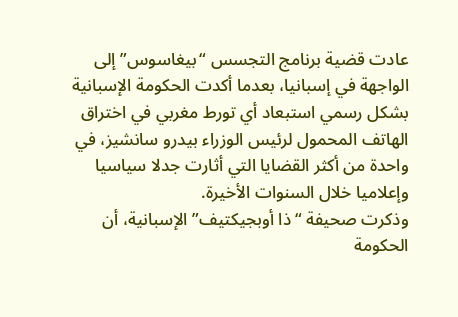عادت قضية برنامج التجسس “بيغاسوس” إلى الواجهة في إسبانيا، بعدما أكدت الحكومة الإسبانية بشكل رسمي استبعاد أي تورط مغربي في اختراق الهاتف المحمول لرئيس الوزراء بيدرو سانشيز، في واحدة من أكثر القضايا التي أثارت جدلا سياسيا وإعلاميا خلال السنوات الأخيرة.
وذكرت صحيفة “ذا أوبجيكتيف” الإسبانية، أن الحكومة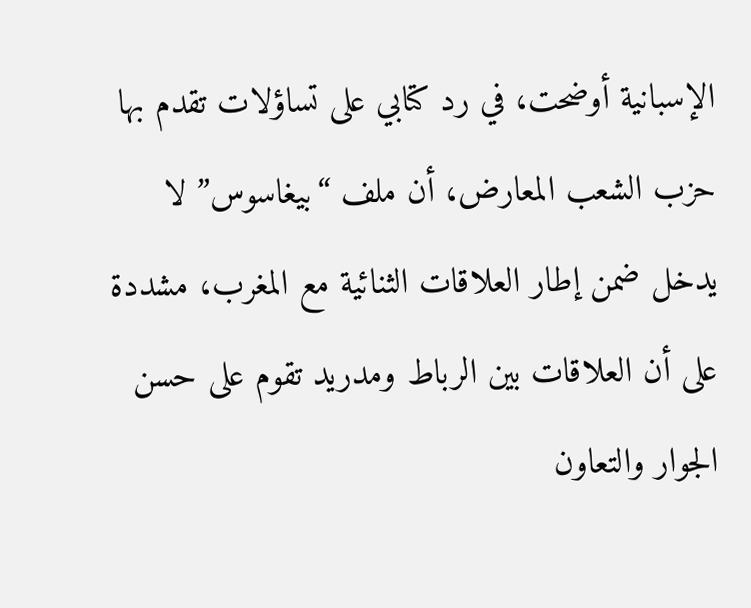الإسبانية أوضحت، في رد كتابي على تساؤلات تقدم بها حزب الشعب المعارض، أن ملف “بيغاسوس” لا يدخل ضمن إطار العلاقات الثنائية مع المغرب، مشددة على أن العلاقات بين الرباط ومدريد تقوم على حسن الجوار والتعاون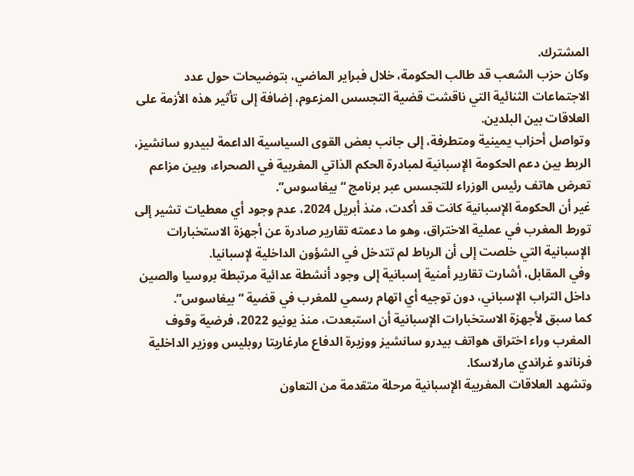المشترك.
وكان حزب الشعب قد طالب الحكومة، خلال فبراير الماضي، بتوضيحات حول عدد الاجتماعات الثنائية التي ناقشت قضية التجسس المزعوم، إضافة إلى تأثير هذه الأزمة على العلاقات بين البلدين.
وتواصل أحزاب يمينية ومتطرفة، إلى جانب بعض القوى السياسية الداعمة لبيدرو سانشيز، الربط بين دعم الحكومة الإسبانية لمبادرة الحكم الذاتي المغربية في الصحراء، وبين مزاعم تعرض هاتف رئيس الوزراء للتجسس عبر برنامج “بيغاسوس”.
غير أن الحكومة الإسبانية كانت قد أكدت، منذ أبريل 2024، عدم وجود أي معطيات تشير إلى تورط المغرب في عملية الاختراق، وهو ما دعمته تقارير صادرة عن أجهزة الاستخبارات الإسبانية التي خلصت إلى أن الرباط لم تتدخل في الشؤون الداخلية لإسبانيا.
وفي المقابل، أشارت تقارير أمنية إسبانية إلى وجود أنشطة عدائية مرتبطة بروسيا والصين داخل التراب الإسباني، دون توجيه أي اتهام رسمي للمغرب في قضية “بيغاسوس”.
كما سبق لأجهزة الاستخبارات الإسبانية أن استبعدت، منذ يونيو 2022، فرضية وقوف المغرب وراء اختراق هواتف بيدرو سانشيز ووزيرة الدفاع مارغاريتا روبليس ووزير الداخلية فرناندو غراندي مارلاسكا.
وتشهد العلاقات المغربية الإسبانية مرحلة متقدمة من التعاون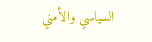السياسي والأمني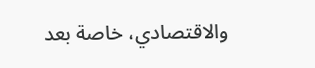والاقتصادي، خاصة بعد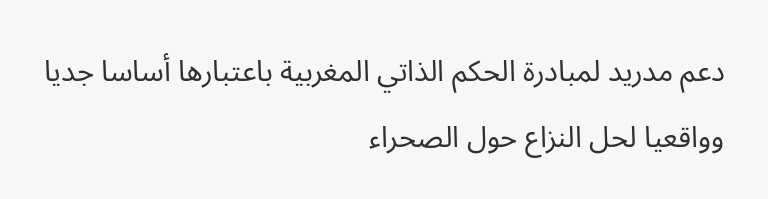دعم مدريد لمبادرة الحكم الذاتي المغربية باعتبارها أساسا جديا وواقعيا لحل النزاع حول الصحراء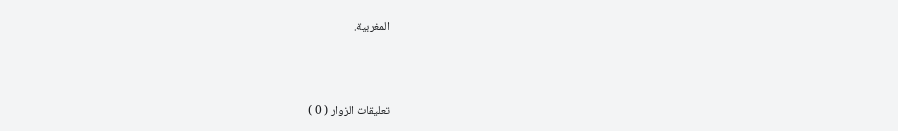المغربية.



تعليقات الزوار ( 0 )